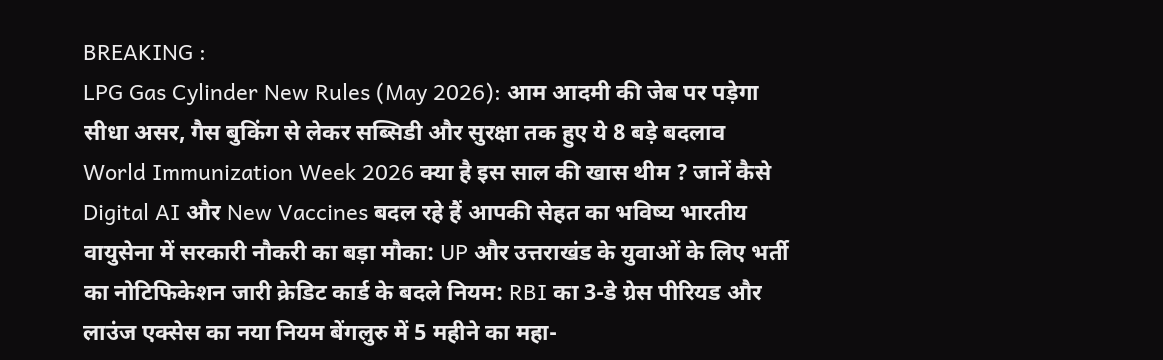BREAKING :
LPG Gas Cylinder New Rules (May 2026): आम आदमी की जेब पर पड़ेगा सीधा असर, गैस बुकिंग से लेकर सब्सिडी और सुरक्षा तक हुए ये 8 बड़े बदलाव World Immunization Week 2026 क्या है इस साल की खास थीम ? जानें कैसे Digital AI और New Vaccines बदल रहे हैं आपकी सेहत का भविष्य भारतीय वायुसेना में सरकारी नौकरी का बड़ा मौका: UP और उत्तराखंड के युवाओं के लिए भर्ती का नोटिफिकेशन जारी क्रेडिट कार्ड के बदले नियम: RBI का 3-डे ग्रेस पीरियड और लाउंज एक्सेस का नया नियम बेंगलुरु में 5 महीने का महा-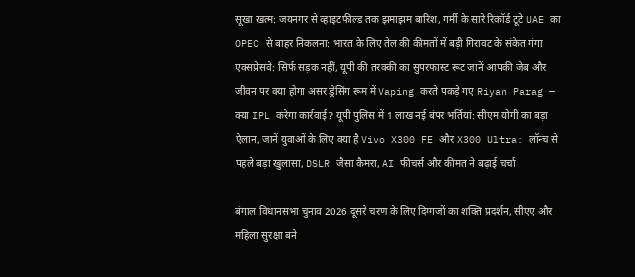सूखा खत्म: जयनगर से व्हाइटफील्ड तक झमाझम बारिश, गर्मी के सारे रिकॉर्ड टूटे UAE का OPEC से बाहर निकलना: भारत के लिए तेल की कीमतों में बड़ी गिरावट के संकेत गंगा एक्सप्रेसवे: सिर्फ सड़क नहीं, यूपी की तरक्की का सुपरफास्ट रूट जानें आपकी जेब और जीवन पर क्या होगा असर ड्रेसिंग रूम में Vaping करते पकड़े गए Riyan Parag — क्या IPL करेगा कार्रवाई? यूपी पुलिस में 1 लाख नई बंपर भर्तियां: सीएम योगी का बड़ा ऐलान, जानें युवाओं के लिए क्या है Vivo X300 FE और X300 Ultra: लॉन्च से पहले बड़ा खुलासा, DSLR जैसा कैमरा, AI फीचर्स और कीमत ने बढ़ाई चर्चा

बंगाल विधानसभा चुनाव 2026 दूसरे चरण के लिए दिग्गजों का शक्ति प्रदर्शन, सीएए और महिला सुरक्षा बने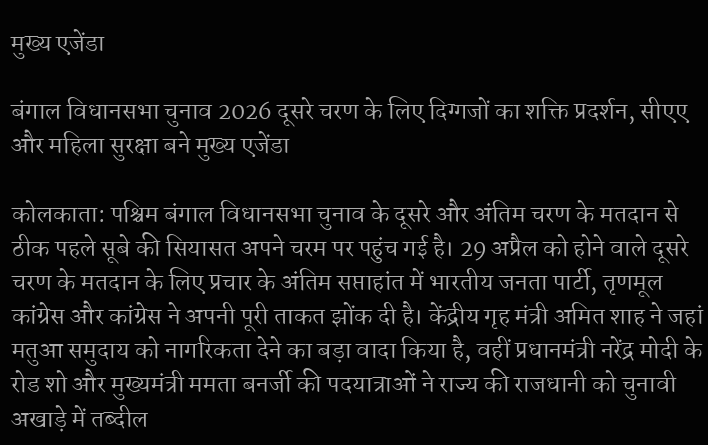मुख्य एजेंडा

बंगाल विधानसभा चुनाव 2026 दूसरे चरण के लिए दिग्गजों का शक्ति प्रदर्शन, सीएए और महिला सुरक्षा बने मुख्य एजेंडा

कोलकाता: पश्चिम बंगाल विधानसभा चुनाव के दूसरे और अंतिम चरण के मतदान से ठीक पहले सूबे की सियासत अपने चरम पर पहुंच गई है। 29 अप्रैल को होने वाले दूसरे चरण के मतदान के लिए प्रचार के अंतिम सप्ताहांत में भारतीय जनता पार्टी, तृणमूल कांग्रेस और कांग्रेस ने अपनी पूरी ताकत झोंक दी है। केंद्रीय गृह मंत्री अमित शाह ने जहां मतुआ समुदाय को नागरिकता देने का बड़ा वादा किया है, वहीं प्रधानमंत्री नरेंद्र मोदी के रोड शो और मुख्यमंत्री ममता बनर्जी की पदयात्राओं ने राज्य की राजधानी को चुनावी अखाड़े में तब्दील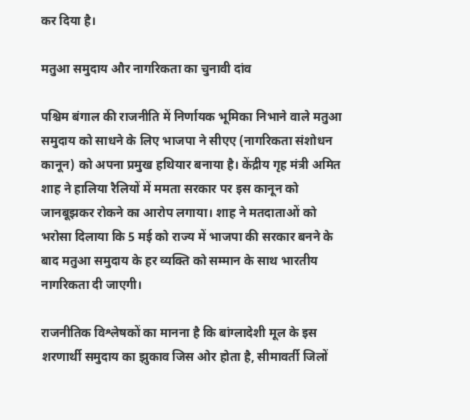कर दिया है।

मतुआ समुदाय और नागरिकता का चुनावी दांव

पश्चिम बंगाल की राजनीति में निर्णायक भूमिका निभाने वाले मतुआ समुदाय को साधने के लिए भाजपा ने सीएए (नागरिकता संशोधन कानून) को अपना प्रमुख हथियार बनाया है। केंद्रीय गृह मंत्री अमित शाह ने हालिया रैलियों में ममता सरकार पर इस कानून को जानबूझकर रोकने का आरोप लगाया। शाह ने मतदाताओं को भरोसा दिलाया कि 5 मई को राज्य में भाजपा की सरकार बनने के बाद मतुआ समुदाय के हर व्यक्ति को सम्मान के साथ भारतीय नागरिकता दी जाएगी।

राजनीतिक विश्लेषकों का मानना है कि बांग्लादेशी मूल के इस शरणार्थी समुदाय का झुकाव जिस ओर होता है, सीमावर्ती जिलों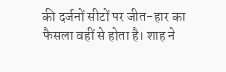की दर्जनों सीटों पर जीत-हार का फैसला वहीं से होता है। शाह ने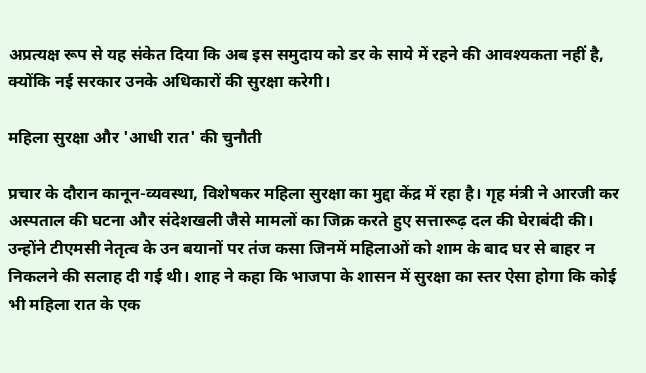अप्रत्यक्ष रूप से यह संकेत दिया कि अब इस समुदाय को डर के साये में रहने की आवश्यकता नहीं है, क्योंकि नई सरकार उनके अधिकारों की सुरक्षा करेगी।

महिला सुरक्षा और 'आधी रात' की चुनौती

प्रचार के दौरान कानून-व्यवस्था, विशेषकर महिला सुरक्षा का मुद्दा केंद्र में रहा है। गृह मंत्री ने आरजी कर अस्पताल की घटना और संदेशखली जैसे मामलों का जिक्र करते हुए सत्तारूढ़ दल की घेराबंदी की। उन्होंने टीएमसी नेतृत्व के उन बयानों पर तंज कसा जिनमें महिलाओं को शाम के बाद घर से बाहर न निकलने की सलाह दी गई थी। शाह ने कहा कि भाजपा के शासन में सुरक्षा का स्तर ऐसा होगा कि कोई भी महिला रात के एक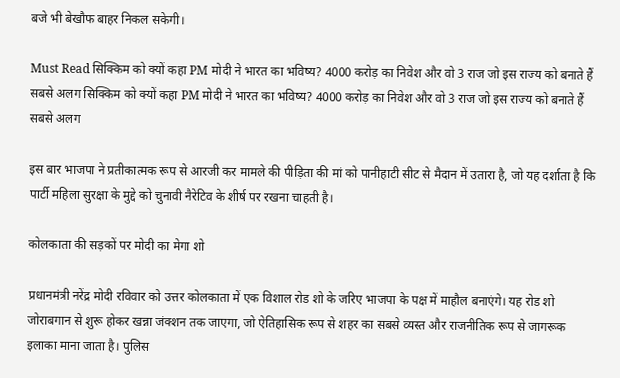बजे भी बेखौफ बाहर निकल सकेगी।

Must Read सिक्किम को क्यों कहा PM मोदी ने भारत का भविष्य? 4000 करोड़ का निवेश और वो 3 राज जो इस राज्य को बनाते हैं सबसे अलग सिक्किम को क्यों कहा PM मोदी ने भारत का भविष्य? 4000 करोड़ का निवेश और वो 3 राज जो इस राज्य को बनाते हैं सबसे अलग

इस बार भाजपा ने प्रतीकात्मक रूप से आरजी कर मामले की पीड़िता की मां को पानीहाटी सीट से मैदान में उतारा है, जो यह दर्शाता है कि पार्टी महिला सुरक्षा के मुद्दे को चुनावी नैरेटिव के शीर्ष पर रखना चाहती है।

कोलकाता की सड़कों पर मोदी का मेगा शो

प्रधानमंत्री नरेंद्र मोदी रविवार को उत्तर कोलकाता में एक विशाल रोड शो के जरिए भाजपा के पक्ष में माहौल बनाएंगे। यह रोड शो जोराबगान से शुरू होकर खन्ना जंक्शन तक जाएगा, जो ऐतिहासिक रूप से शहर का सबसे व्यस्त और राजनीतिक रूप से जागरूक इलाका माना जाता है। पुलिस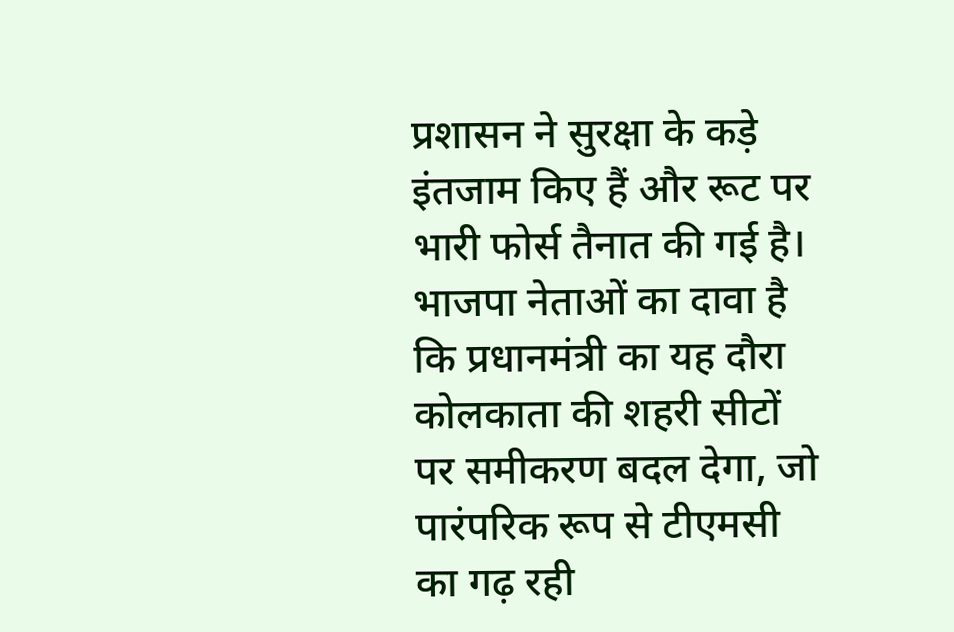प्रशासन ने सुरक्षा के कड़े इंतजाम किए हैं और रूट पर भारी फोर्स तैनात की गई है। भाजपा नेताओं का दावा है कि प्रधानमंत्री का यह दौरा कोलकाता की शहरी सीटों पर समीकरण बदल देगा, जो पारंपरिक रूप से टीएमसी का गढ़ रही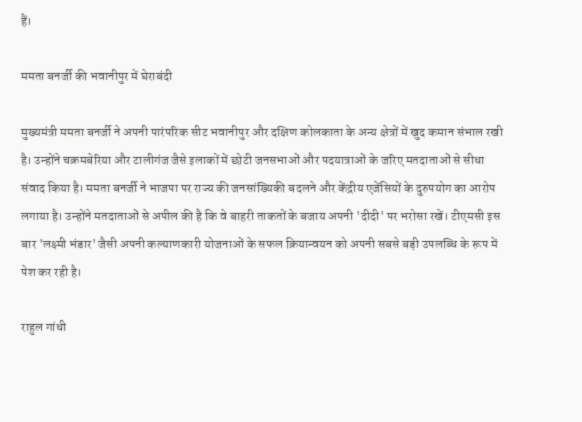हैं।

ममता बनर्जी की भवानीपुर में घेराबंदी

मुख्यमंत्री ममता बनर्जी ने अपनी पारंपरिक सीट भवानीपुर और दक्षिण कोलकाता के अन्य क्षेत्रों में खुद कमान संभाल रखी है। उन्होंने चक्रमबेरिया और टालीगंज जैसे इलाकों में छोटी जनसभाओं और पदयात्राओं के जरिए मतदाताओं से सीधा संवाद किया है। ममता बनर्जी ने भाजपा पर राज्य की जनसांख्यिकी बदलने और केंद्रीय एजेंसियों के दुरुपयोग का आरोप लगाया है। उन्होंने मतदाताओं से अपील की है कि वे बाहरी ताकतों के बजाय अपनी 'दीदी' पर भरोसा रखें। टीएमसी इस बार 'लक्ष्मी भंडार' जैसी अपनी कल्याणकारी योजनाओं के सफल क्रियान्वयन को अपनी सबसे बड़ी उपलब्धि के रूप में पेश कर रही है।

राहुल गांधी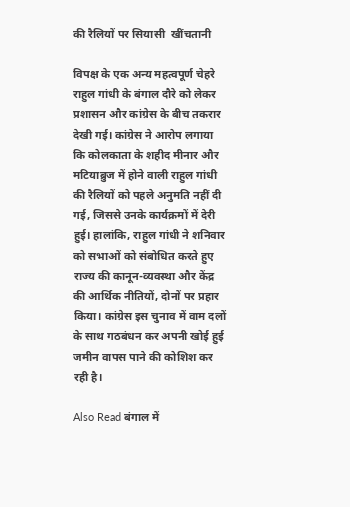की रैलियों पर सियासी  खींचतानी

विपक्ष के एक अन्य महत्वपूर्ण चेहरे राहुल गांधी के बंगाल दौरे को लेकर प्रशासन और कांग्रेस के बीच तकरार देखी गई। कांग्रेस ने आरोप लगाया कि कोलकाता के शहीद मीनार और मटियाब्रुज में होने वाली राहुल गांधी की रैलियों को पहले अनुमति नहीं दी गई, जिससे उनके कार्यक्रमों में देरी हुई। हालांकि, राहुल गांधी ने शनिवार को सभाओं को संबोधित करते हुए राज्य की कानून-व्यवस्था और केंद्र की आर्थिक नीतियों, दोनों पर प्रहार किया। कांग्रेस इस चुनाव में वाम दलों के साथ गठबंधन कर अपनी खोई हुई जमीन वापस पाने की कोशिश कर रही है।

Also Read बंगाल में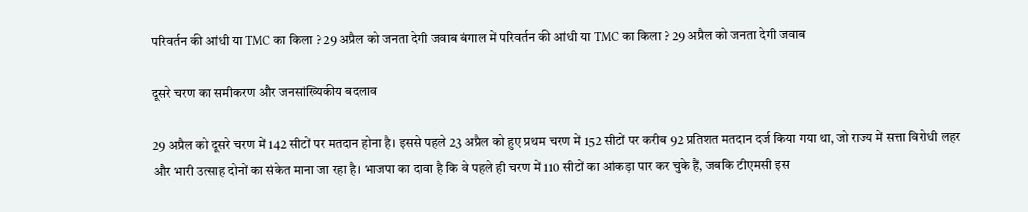परिवर्तन की आंधी या TMC का किला ? 29 अप्रैल को जनता देगी जवाब बंगाल में परिवर्तन की आंधी या TMC का किला ? 29 अप्रैल को जनता देगी जवाब

दूसरे चरण का समीकरण और जनसांख्यिकीय बदलाव

29 अप्रैल को दूसरे चरण में 142 सीटों पर मतदान होना है। इससे पहले 23 अप्रैल को हुए प्रथम चरण में 152 सीटों पर करीब 92 प्रतिशत मतदान दर्ज किया गया था, जो राज्य में सत्ता विरोधी लहर और भारी उत्साह दोनों का संकेत माना जा रहा है। भाजपा का दावा है कि वे पहले ही चरण में 110 सीटों का आंकड़ा पार कर चुके हैं, जबकि टीएमसी इस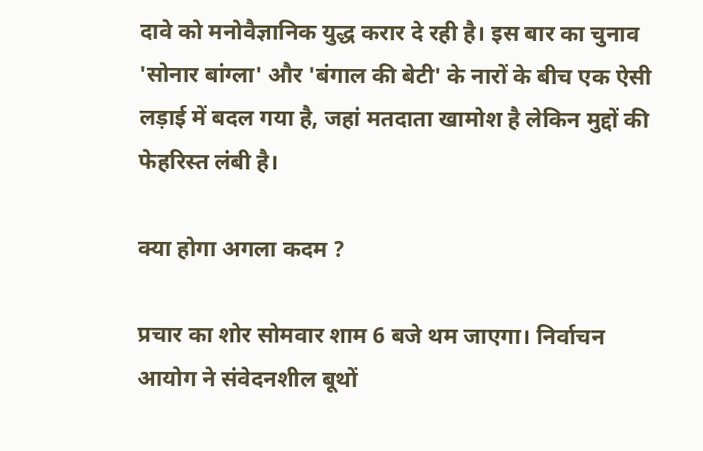दावे को मनोवैज्ञानिक युद्ध करार दे रही है। इस बार का चुनाव 'सोनार बांग्ला' और 'बंगाल की बेटी' के नारों के बीच एक ऐसी लड़ाई में बदल गया है, जहां मतदाता खामोश है लेकिन मुद्दों की फेहरिस्त लंबी है।

क्या होगा अगला कदम ?

प्रचार का शोर सोमवार शाम 6 बजे थम जाएगा। निर्वाचन आयोग ने संवेदनशील बूथों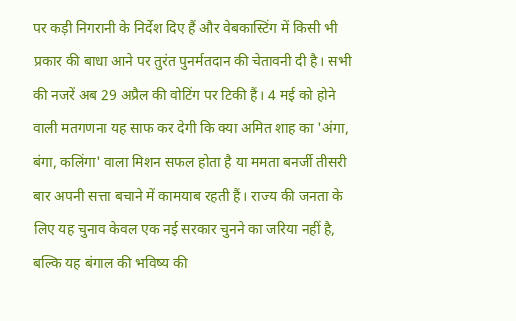पर कड़ी निगरानी के निर्देश दिए हैं और वेबकास्टिंग में किसी भी प्रकार की बाधा आने पर तुरंत पुनर्मतदान की चेतावनी दी है। सभी की नजरें अब 29 अप्रैल की वोटिंग पर टिकी हैं। 4 मई को होने वाली मतगणना यह साफ कर देगी कि क्या अमित शाह का 'अंगा, बंगा, कलिंगा' वाला मिशन सफल होता है या ममता बनर्जी तीसरी बार अपनी सत्ता बचाने में कामयाब रहती हैं। राज्य की जनता के लिए यह चुनाव केवल एक नई सरकार चुनने का जरिया नहीं है, बल्कि यह बंगाल की भविष्य की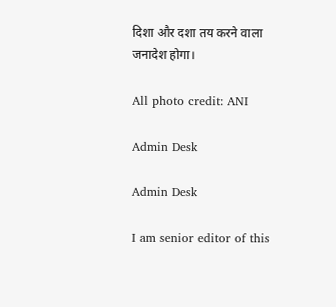दिशा और दशा तय करने वाला जनादेश होगा।

All photo credit: ANI

Admin Desk

Admin Desk

I am senior editor of this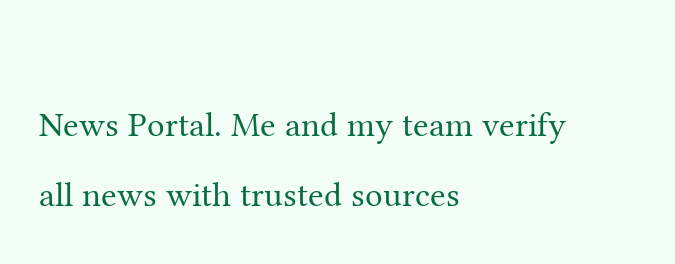News Portal. Me and my team verify all news with trusted sources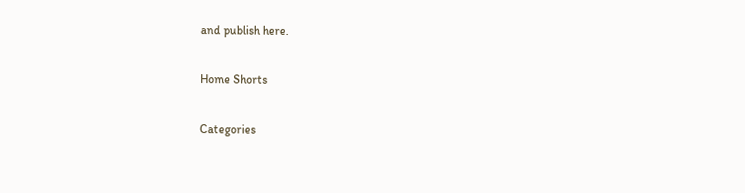and publish here.

Home Shorts

Categories